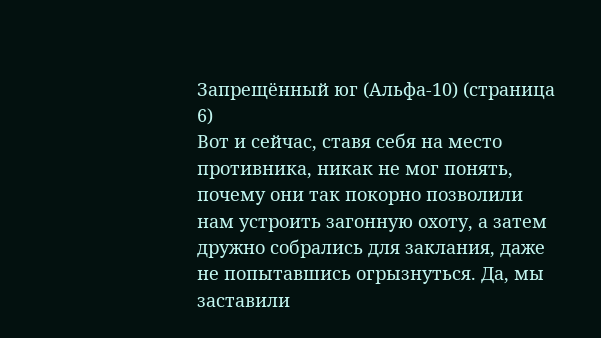Запрещённый юг (Альфа-10) (страница 6)
Вот и сейчас, ставя себя на место противника, никак не мог понять, почему они так покорно позволили нам устроить загонную охоту, а затем дружно собрались для заклания, даже не попытавшись огрызнуться. Да, мы заставили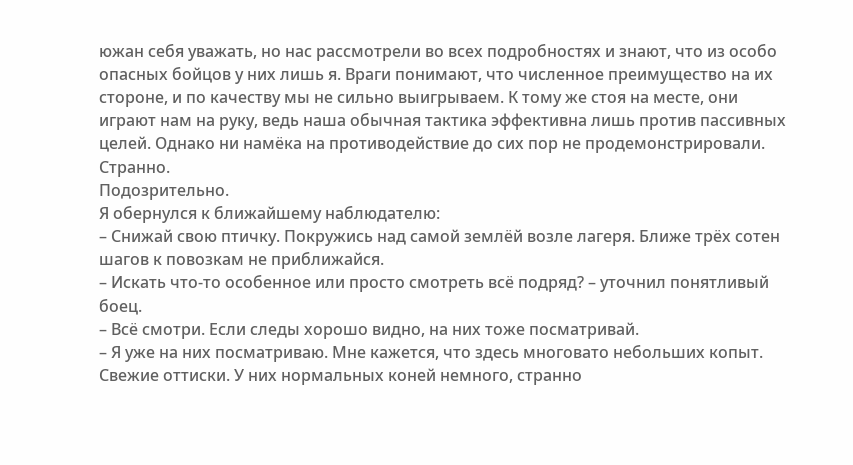южан себя уважать, но нас рассмотрели во всех подробностях и знают, что из особо опасных бойцов у них лишь я. Враги понимают, что численное преимущество на их стороне, и по качеству мы не сильно выигрываем. К тому же стоя на месте, они играют нам на руку, ведь наша обычная тактика эффективна лишь против пассивных целей. Однако ни намёка на противодействие до сих пор не продемонстрировали.
Странно.
Подозрительно.
Я обернулся к ближайшему наблюдателю:
– Снижай свою птичку. Покружись над самой землёй возле лагеря. Ближе трёх сотен шагов к повозкам не приближайся.
– Искать что-то особенное или просто смотреть всё подряд? – уточнил понятливый боец.
– Всё смотри. Если следы хорошо видно, на них тоже посматривай.
– Я уже на них посматриваю. Мне кажется, что здесь многовато небольших копыт. Свежие оттиски. У них нормальных коней немного, странно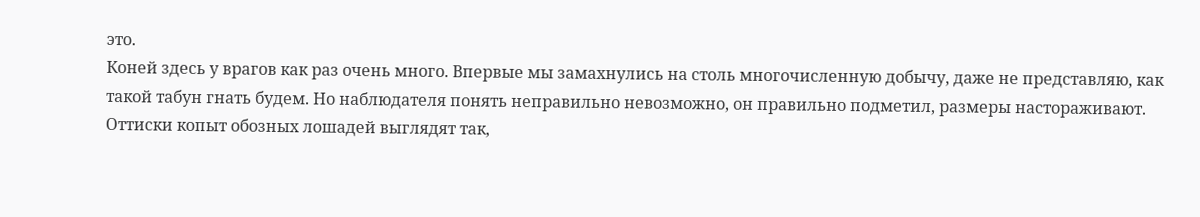это.
Коней здесь у врагов как раз очень много. Впервые мы замахнулись на столь многочисленную добычу, даже не представляю, как такой табун гнать будем. Но наблюдателя понять неправильно невозможно, он правильно подметил, размеры настораживают. Оттиски копыт обозных лошадей выглядят так,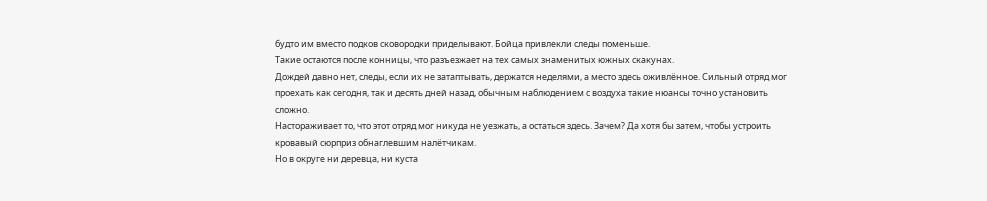будто им вместо подков сковородки приделывают. Бойца привлекли следы поменьше.
Такие остаются после конницы, что разъезжает на тех самых знаменитых южных скакунах.
Дождей давно нет, следы, если их не затаптывать, держатся неделями, а место здесь оживлённое. Сильный отряд мог проехать как сегодня, так и десять дней назад, обычным наблюдением с воздуха такие нюансы точно установить сложно.
Настораживает то, что этот отряд мог никуда не уезжать, а остаться здесь. Зачем? Да хотя бы затем, чтобы устроить кровавый сюрприз обнаглевшим налётчикам.
Но в округе ни деревца, ни куста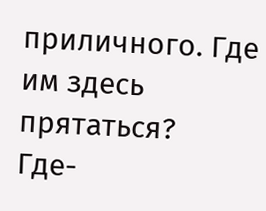приличного. Где им здесь прятаться?
Где-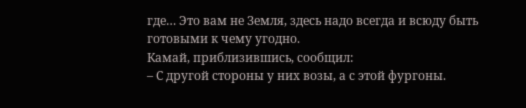где… Это вам не Земля, здесь надо всегда и всюду быть готовыми к чему угодно.
Камай, приблизившись, сообщил:
– С другой стороны у них возы, а с этой фургоны.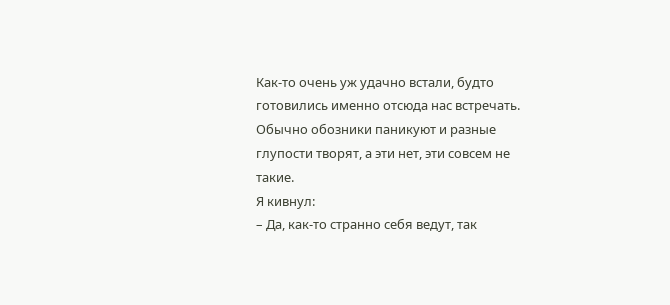Как-то очень уж удачно встали, будто готовились именно отсюда нас встречать. Обычно обозники паникуют и разные глупости творят, а эти нет, эти совсем не такие.
Я кивнул:
– Да, как-то странно себя ведут, так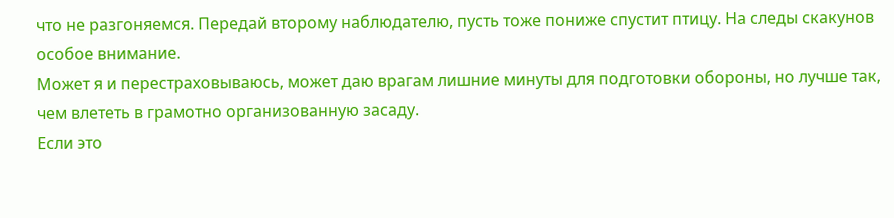что не разгоняемся. Передай второму наблюдателю, пусть тоже пониже спустит птицу. На следы скакунов особое внимание.
Может я и перестраховываюсь, может даю врагам лишние минуты для подготовки обороны, но лучше так, чем влететь в грамотно организованную засаду.
Если это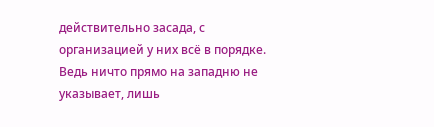действительно засада, с организацией у них всё в порядке. Ведь ничто прямо на западню не указывает, лишь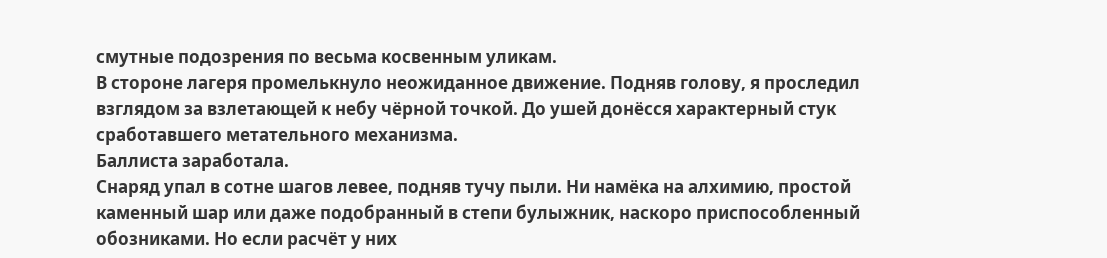смутные подозрения по весьма косвенным уликам.
В стороне лагеря промелькнуло неожиданное движение. Подняв голову, я проследил взглядом за взлетающей к небу чёрной точкой. До ушей донёсся характерный стук сработавшего метательного механизма.
Баллиста заработала.
Снаряд упал в сотне шагов левее, подняв тучу пыли. Ни намёка на алхимию, простой каменный шар или даже подобранный в степи булыжник, наскоро приспособленный обозниками. Но если расчёт у них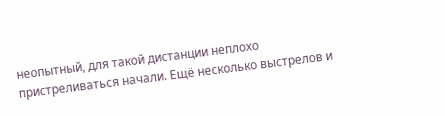неопытный, для такой дистанции неплохо пристреливаться начали. Ещё несколько выстрелов и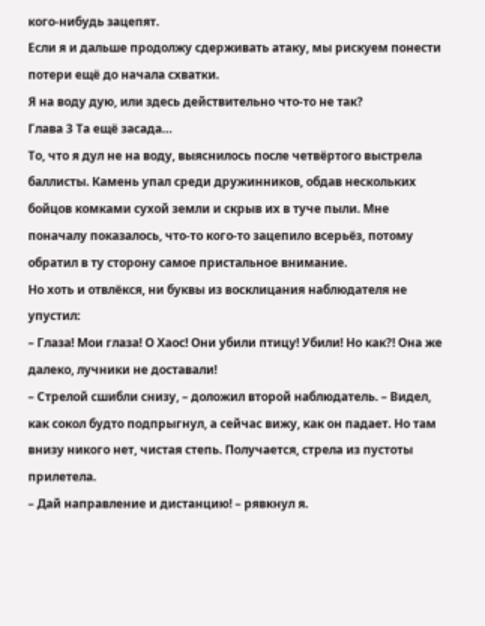кого-нибудь зацепят.
Если я и дальше продолжу сдерживать атаку, мы рискуем понести потери ещё до начала схватки.
Я на воду дую, или здесь действительно что-то не так?
Глава 3 Та ещё засада…
То, что я дул не на воду, выяснилось после четвёртого выстрела баллисты. Камень упал среди дружинников, обдав нескольких бойцов комками сухой земли и скрыв их в туче пыли. Мне поначалу показалось, что-то кого-то зацепило всерьёз, потому обратил в ту сторону самое пристальное внимание.
Но хоть и отвлёкся, ни буквы из восклицания наблюдателя не упустил:
– Глаза! Мои глаза! О Хаос! Они убили птицу! Убили! Но как?! Она же далеко, лучники не доставали!
– Стрелой сшибли снизу, – доложил второй наблюдатель. – Видел, как сокол будто подпрыгнул, а сейчас вижу, как он падает. Но там внизу никого нет, чистая степь. Получается, стрела из пустоты прилетела.
– Дай направление и дистанцию! – рявкнул я.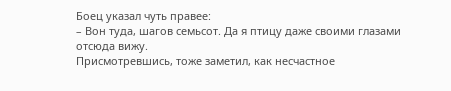Боец указал чуть правее:
– Вон туда, шагов семьсот. Да я птицу даже своими глазами отсюда вижу.
Присмотревшись, тоже заметил, как несчастное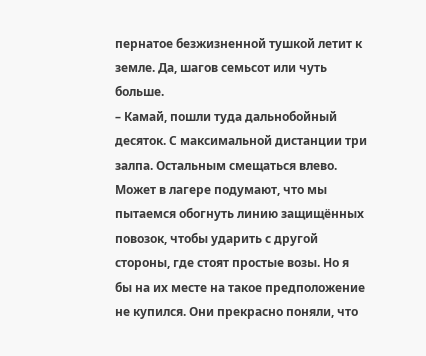пернатое безжизненной тушкой летит к земле. Да, шагов семьсот или чуть больше.
– Камай, пошли туда дальнобойный десяток. С максимальной дистанции три залпа. Остальным смещаться влево.
Может в лагере подумают, что мы пытаемся обогнуть линию защищённых повозок, чтобы ударить с другой стороны, где стоят простые возы. Но я бы на их месте на такое предположение не купился. Они прекрасно поняли, что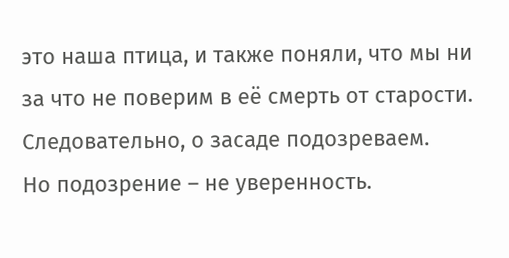это наша птица, и также поняли, что мы ни за что не поверим в её смерть от старости. Следовательно, о засаде подозреваем.
Но подозрение – не уверенность.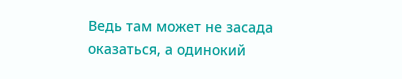Ведь там может не засада оказаться, а одинокий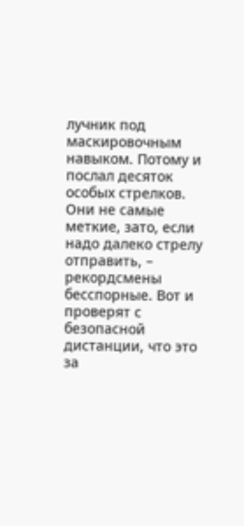лучник под маскировочным навыком. Потому и послал десяток особых стрелков. Они не самые меткие, зато, если надо далеко стрелу отправить, – рекордсмены бесспорные. Вот и проверят с безопасной дистанции, что это за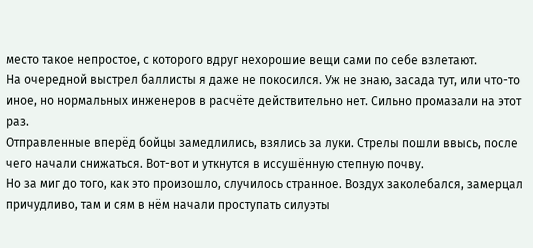место такое непростое, с которого вдруг нехорошие вещи сами по себе взлетают.
На очередной выстрел баллисты я даже не покосился. Уж не знаю, засада тут, или что-то иное, но нормальных инженеров в расчёте действительно нет. Сильно промазали на этот раз.
Отправленные вперёд бойцы замедлились, взялись за луки. Стрелы пошли ввысь, после чего начали снижаться. Вот-вот и уткнутся в иссушённую степную почву.
Но за миг до того, как это произошло, случилось странное. Воздух заколебался, замерцал причудливо, там и сям в нём начали проступать силуэты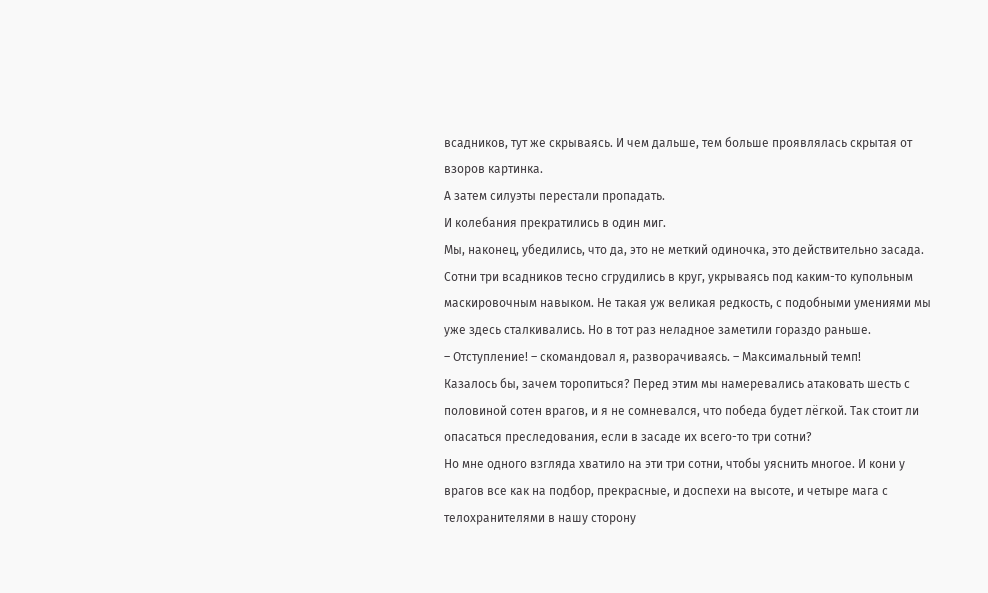всадников, тут же скрываясь. И чем дальше, тем больше проявлялась скрытая от взоров картинка.
А затем силуэты перестали пропадать.
И колебания прекратились в один миг.
Мы, наконец, убедились, что да, это не меткий одиночка, это действительно засада. Сотни три всадников тесно сгрудились в круг, укрываясь под каким-то купольным маскировочным навыком. Не такая уж великая редкость, с подобными умениями мы уже здесь сталкивались. Но в тот раз неладное заметили гораздо раньше.
– Отступление! – скомандовал я, разворачиваясь. – Максимальный темп!
Казалось бы, зачем торопиться? Перед этим мы намеревались атаковать шесть с половиной сотен врагов, и я не сомневался, что победа будет лёгкой. Так стоит ли опасаться преследования, если в засаде их всего-то три сотни?
Но мне одного взгляда хватило на эти три сотни, чтобы уяснить многое. И кони у врагов все как на подбор, прекрасные, и доспехи на высоте, и четыре мага с телохранителями в нашу сторону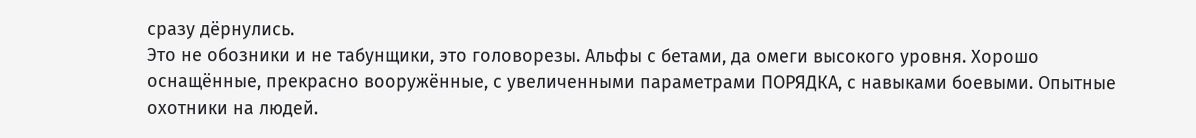сразу дёрнулись.
Это не обозники и не табунщики, это головорезы. Альфы с бетами, да омеги высокого уровня. Хорошо оснащённые, прекрасно вооружённые, с увеличенными параметрами ПОРЯДКА, с навыками боевыми. Опытные охотники на людей.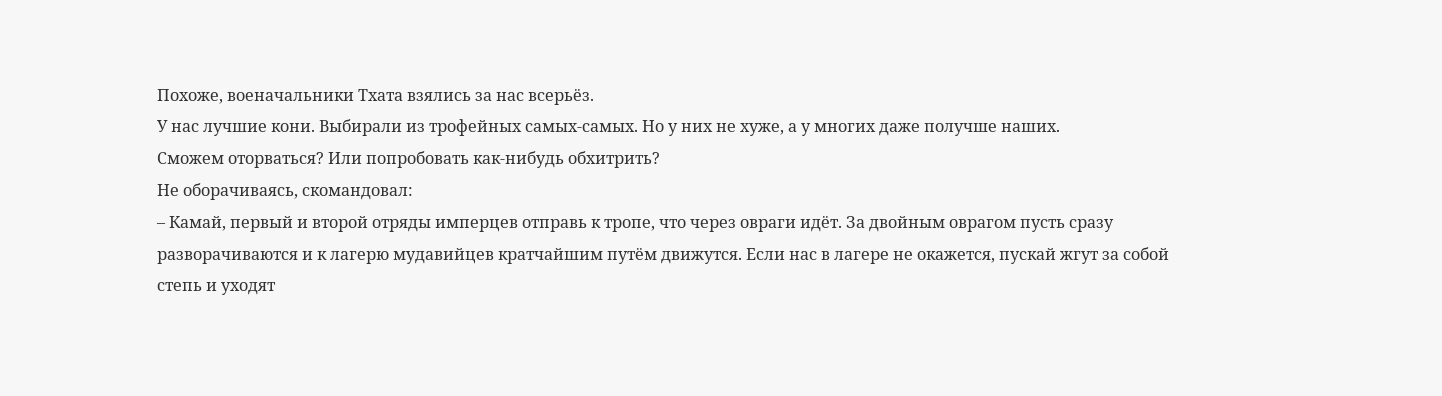Похоже, военачальники Тхата взялись за нас всерьёз.
У нас лучшие кони. Выбирали из трофейных самых-самых. Но у них не хуже, а у многих даже получше наших.
Сможем оторваться? Или попробовать как-нибудь обхитрить?
Не оборачиваясь, скомандовал:
– Камай, первый и второй отряды имперцев отправь к тропе, что через овраги идёт. За двойным оврагом пусть сразу разворачиваются и к лагерю мудавийцев кратчайшим путём движутся. Если нас в лагере не окажется, пускай жгут за собой степь и уходят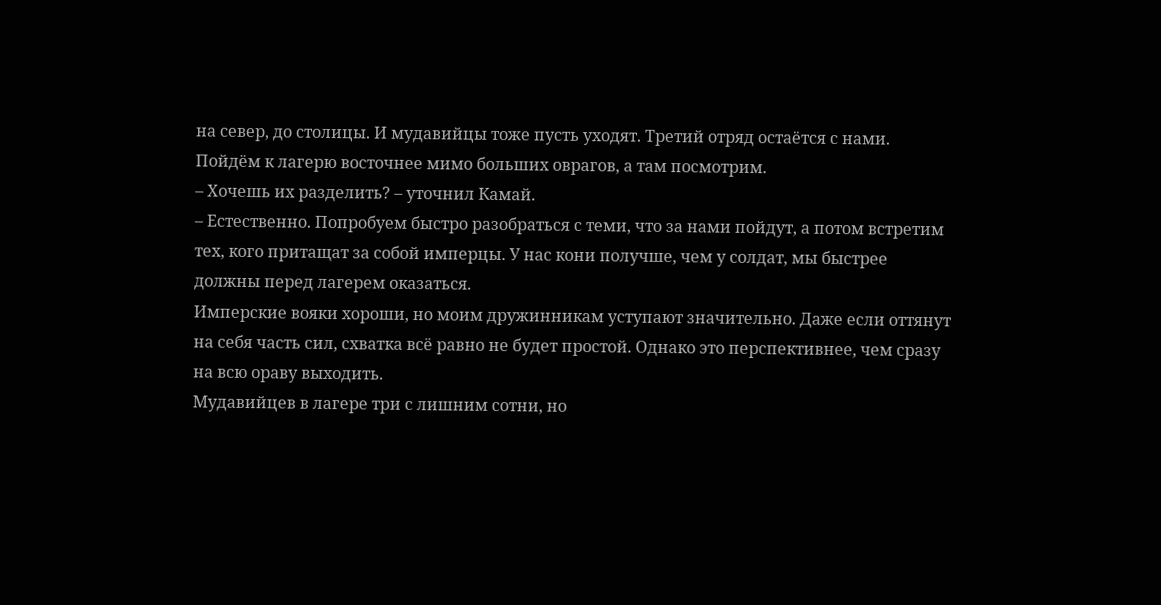на север, до столицы. И мудавийцы тоже пусть уходят. Третий отряд остаётся с нами. Пойдём к лагерю восточнее мимо больших оврагов, а там посмотрим.
– Хочешь их разделить? – уточнил Камай.
– Естественно. Попробуем быстро разобраться с теми, что за нами пойдут, а потом встретим тех, кого притащат за собой имперцы. У нас кони получше, чем у солдат, мы быстрее должны перед лагерем оказаться.
Имперские вояки хороши, но моим дружинникам уступают значительно. Даже если оттянут на себя часть сил, схватка всё равно не будет простой. Однако это перспективнее, чем сразу на всю ораву выходить.
Мудавийцев в лагере три с лишним сотни, но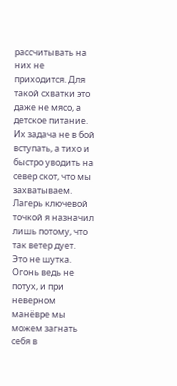рассчитывать на них не приходится. Для такой схватки это даже не мясо, а детское питание. Их задача не в бой вступать, а тихо и быстро уводить на север скот, что мы захватываем. Лагерь ключевой точкой я назначил лишь потому, что так ветер дует.
Это не шутка. Огонь ведь не потух, и при неверном манёвре мы можем загнать себя в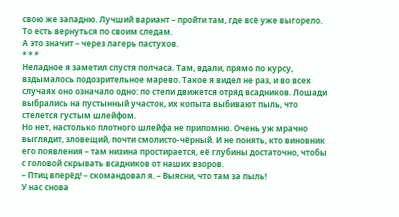свою же западню. Лучший вариант – пройти там, где всё уже выгорело. То есть вернуться по своим следам.
А это значит – через лагерь пастухов.
* * *
Неладное я заметил спустя полчаса. Там, вдали, прямо по курсу, вздымалось подозрительное марево. Такое я видел не раз, и во всех случаях оно означало одно: по степи движется отряд всадников. Лошади выбрались на пустынный участок, их копыта выбивают пыль, что стелется густым шлейфом.
Но нет, настолько плотного шлейфа не припомню. Очень уж мрачно выглядит, зловещий, почти смолисто-чёрный. И не понять, кто виновник его появления – там низина простирается, её глубины достаточно, чтобы с головой скрывать всадников от наших взоров.
– Птиц вперёд! – скомандовал я. – Выясни, что там за пыль!
У нас снова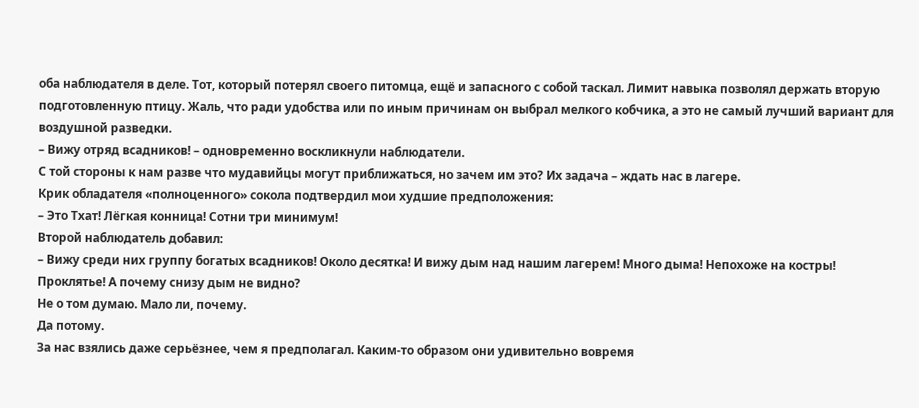оба наблюдателя в деле. Тот, который потерял своего питомца, ещё и запасного с собой таскал. Лимит навыка позволял держать вторую подготовленную птицу. Жаль, что ради удобства или по иным причинам он выбрал мелкого кобчика, а это не самый лучший вариант для воздушной разведки.
– Вижу отряд всадников! – одновременно воскликнули наблюдатели.
С той стороны к нам разве что мудавийцы могут приближаться, но зачем им это? Их задача – ждать нас в лагере.
Крик обладателя «полноценного» сокола подтвердил мои худшие предположения:
– Это Тхат! Лёгкая конница! Сотни три минимум!
Второй наблюдатель добавил:
– Вижу среди них группу богатых всадников! Около десятка! И вижу дым над нашим лагерем! Много дыма! Непохоже на костры!
Проклятье! А почему снизу дым не видно?
Не о том думаю. Мало ли, почему.
Да потому.
За нас взялись даже серьёзнее, чем я предполагал. Каким-то образом они удивительно вовремя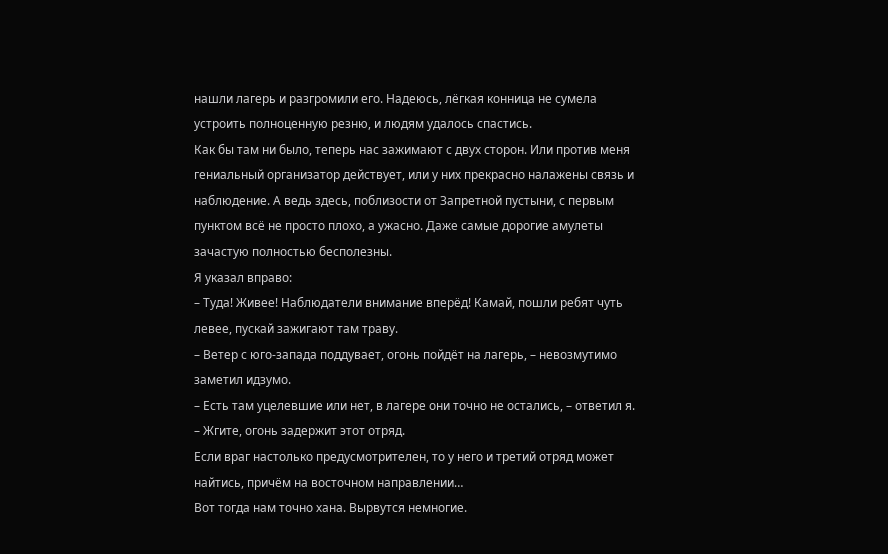нашли лагерь и разгромили его. Надеюсь, лёгкая конница не сумела устроить полноценную резню, и людям удалось спастись.
Как бы там ни было, теперь нас зажимают с двух сторон. Или против меня гениальный организатор действует, или у них прекрасно налажены связь и наблюдение. А ведь здесь, поблизости от Запретной пустыни, с первым пунктом всё не просто плохо, а ужасно. Даже самые дорогие амулеты зачастую полностью бесполезны.
Я указал вправо:
– Туда! Живее! Наблюдатели внимание вперёд! Камай, пошли ребят чуть левее, пускай зажигают там траву.
– Ветер с юго-запада поддувает, огонь пойдёт на лагерь, – невозмутимо заметил идзумо.
– Есть там уцелевшие или нет, в лагере они точно не остались, – ответил я. – Жгите, огонь задержит этот отряд.
Если враг настолько предусмотрителен, то у него и третий отряд может найтись, причём на восточном направлении…
Вот тогда нам точно хана. Вырвутся немногие.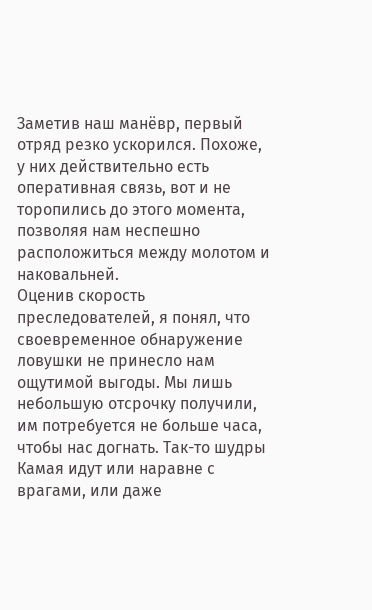Заметив наш манёвр, первый отряд резко ускорился. Похоже, у них действительно есть оперативная связь, вот и не торопились до этого момента, позволяя нам неспешно расположиться между молотом и наковальней.
Оценив скорость преследователей, я понял, что своевременное обнаружение ловушки не принесло нам ощутимой выгоды. Мы лишь небольшую отсрочку получили, им потребуется не больше часа, чтобы нас догнать. Так-то шудры Камая идут или наравне с врагами, или даже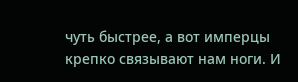чуть быстрее, а вот имперцы крепко связывают нам ноги. И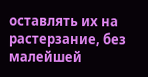оставлять их на растерзание, без малейшей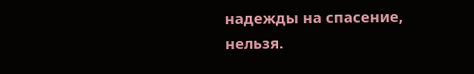надежды на спасение, нельзя.